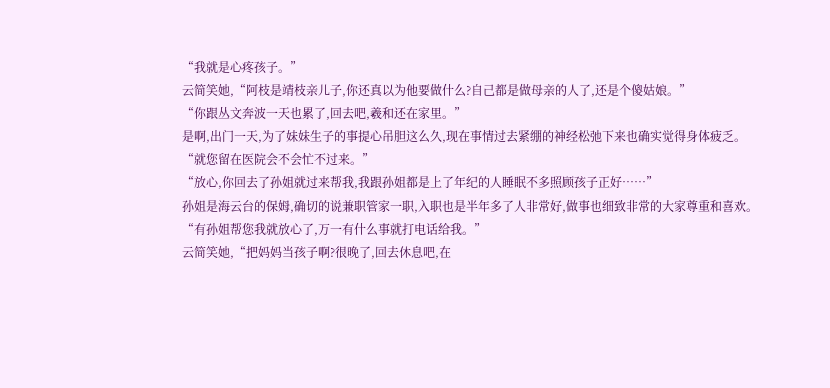“我就是心疼孩子。”
云简笑她,“阿枝是靖枝亲儿子,你还真以为他要做什么?自己都是做母亲的人了,还是个傻姑娘。”
“你跟丛文奔波一天也累了,回去吧,羲和还在家里。”
是啊,出门一天,为了妹妹生子的事提心吊胆这么久,现在事情过去紧绷的神经松弛下来也确实觉得身体疲乏。
“就您留在医院会不会忙不过来。”
“放心,你回去了孙姐就过来帮我,我跟孙姐都是上了年纪的人睡眠不多照顾孩子正好……”
孙姐是海云台的保姆,确切的说兼职管家一职,入职也是半年多了人非常好,做事也细致非常的大家尊重和喜欢。
“有孙姐帮您我就放心了,万一有什么事就打电话给我。”
云简笑她,“把妈妈当孩子啊?很晚了,回去休息吧,在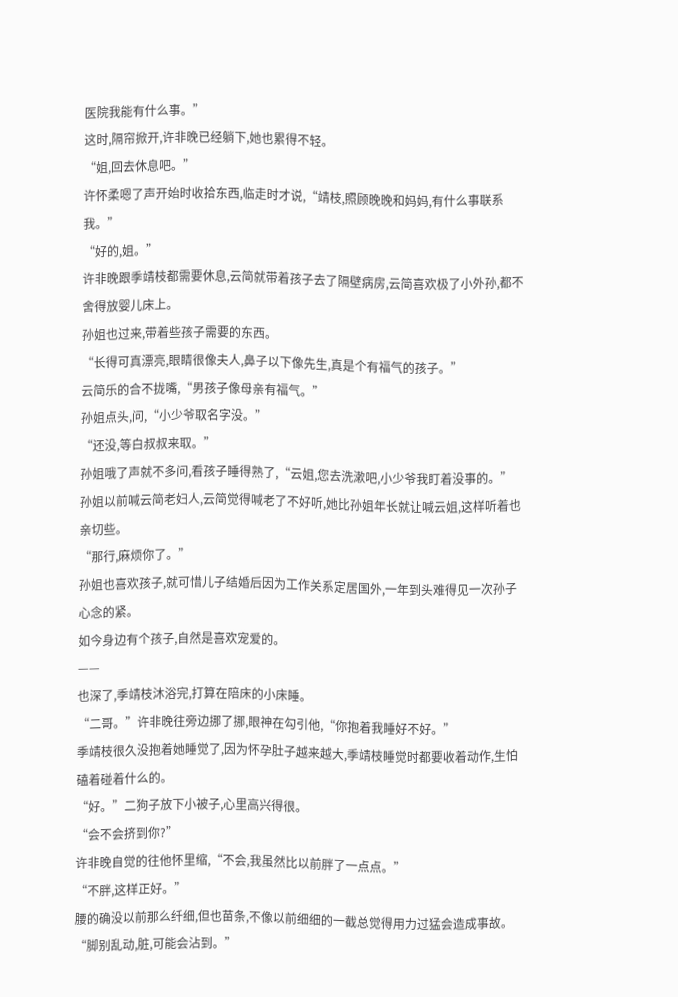医院我能有什么事。”
这时,隔帘掀开,许非晚已经躺下,她也累得不轻。
“姐,回去休息吧。”
许怀柔嗯了声开始时收拾东西,临走时才说,“靖枝,照顾晚晚和妈妈,有什么事联系我。”
“好的,姐。”
许非晚跟季靖枝都需要休息,云简就带着孩子去了隔壁病房,云简喜欢极了小外孙,都不舍得放婴儿床上。
孙姐也过来,带着些孩子需要的东西。
“长得可真漂亮,眼睛很像夫人,鼻子以下像先生,真是个有福气的孩子。”
云简乐的合不拢嘴,“男孩子像母亲有福气。”
孙姐点头,问,“小少爷取名字没。”
“还没,等白叔叔来取。”
孙姐哦了声就不多问,看孩子睡得熟了,“云姐,您去洗漱吧,小少爷我盯着没事的。”
孙姐以前喊云简老妇人,云简觉得喊老了不好听,她比孙姐年长就让喊云姐,这样听着也亲切些。
“那行,麻烦你了。”
孙姐也喜欢孩子,就可惜儿子结婚后因为工作关系定居国外,一年到头难得见一次孙子心念的紧。
如今身边有个孩子,自然是喜欢宠爱的。
——
也深了,季靖枝沐浴完,打算在陪床的小床睡。
“二哥。”许非晚往旁边挪了挪,眼神在勾引他,“你抱着我睡好不好。”
季靖枝很久没抱着她睡觉了,因为怀孕肚子越来越大,季靖枝睡觉时都要收着动作,生怕磕着碰着什么的。
“好。”二狗子放下小被子,心里高兴得很。
“会不会挤到你?”
许非晚自觉的往他怀里缩,“不会,我虽然比以前胖了一点点。”
“不胖,这样正好。”
腰的确没以前那么纤细,但也苗条,不像以前细细的一截总觉得用力过猛会造成事故。
“脚别乱动,脏,可能会沾到。”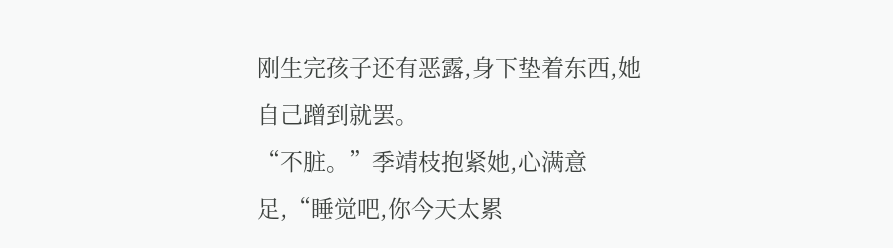刚生完孩子还有恶露,身下垫着东西,她自己蹭到就罢。
“不脏。”季靖枝抱紧她,心满意足,“睡觉吧,你今天太累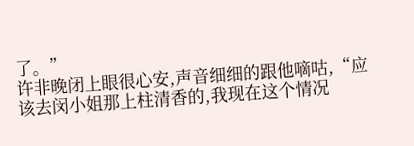了。”
许非晚闭上眼很心安,声音细细的跟他嘀咕,“应该去闵小姐那上柱清香的,我现在这个情况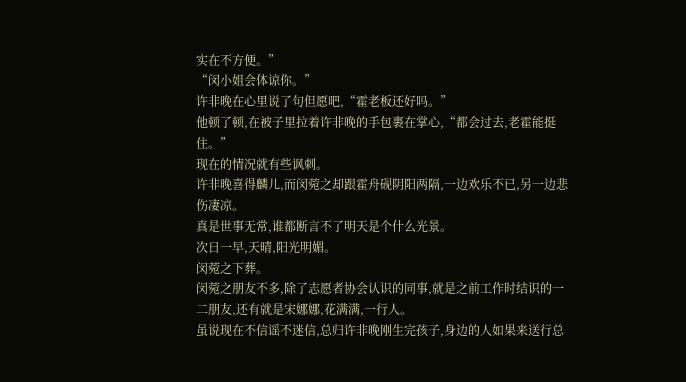实在不方便。”
“闵小姐会体谅你。”
许非晚在心里说了句但愿吧,“霍老板还好吗。”
他顿了顿,在被子里拉着许非晚的手包裹在掌心,“都会过去,老霍能挺住。”
现在的情况就有些讽刺。
许非晚喜得麟儿,而闵菀之却跟霍舟砚阴阳两隔,一边欢乐不已,另一边悲伤凄凉。
真是世事无常,谁都断言不了明天是个什么光景。
次日一早,天晴,阳光明媚。
闵菀之下葬。
闵菀之朋友不多,除了志愿者协会认识的同事,就是之前工作时结识的一二朋友,还有就是宋娜娜,花满满,一行人。
虽说现在不信谣不迷信,总归许非晚刚生完孩子,身边的人如果来送行总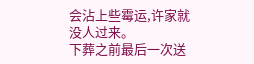会沾上些霉运,许家就没人过来。
下葬之前最后一次送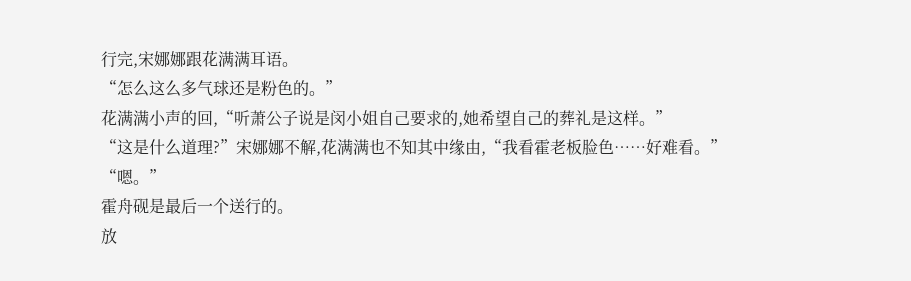行完,宋娜娜跟花满满耳语。
“怎么这么多气球还是粉色的。”
花满满小声的回,“听萧公子说是闵小姐自己要求的,她希望自己的葬礼是这样。”
“这是什么道理?”宋娜娜不解,花满满也不知其中缘由,“我看霍老板脸色……好难看。”
“嗯。”
霍舟砚是最后一个送行的。
放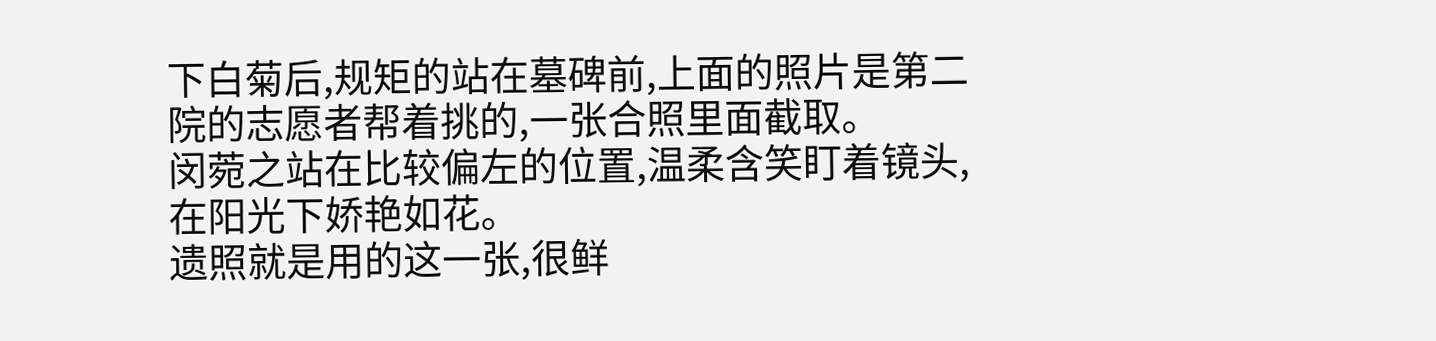下白菊后,规矩的站在墓碑前,上面的照片是第二院的志愿者帮着挑的,一张合照里面截取。
闵菀之站在比较偏左的位置,温柔含笑盯着镜头,在阳光下娇艳如花。
遗照就是用的这一张,很鲜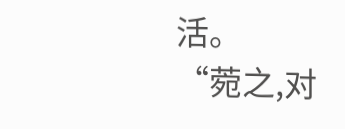活。
“菀之,对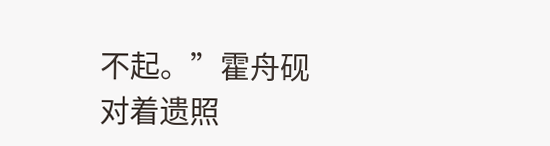不起。”霍舟砚对着遗照